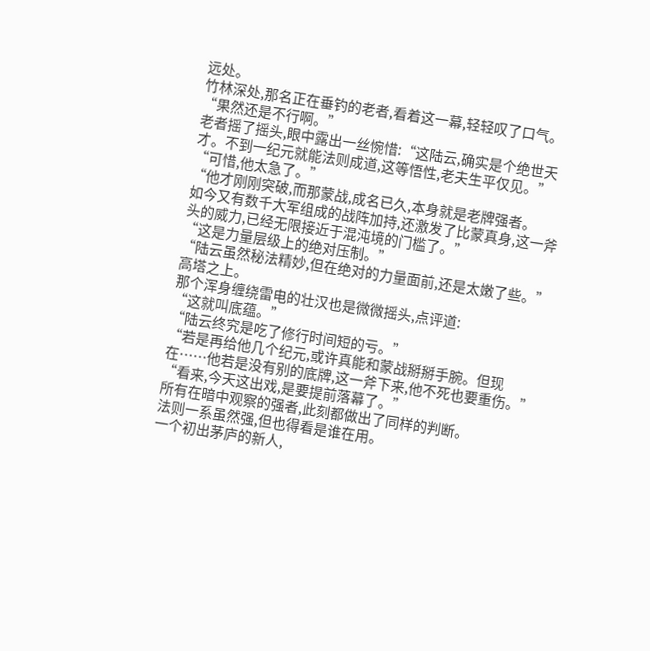远处。
竹林深处,那名正在垂钓的老者,看着这一幕,轻轻叹了口气。
“果然还是不行啊。”
老者摇了摇头,眼中露出一丝惋惜:“这陆云,确实是个绝世天才。不到一纪元就能法则成道,这等悟性,老夫生平仅见。”
“可惜,他太急了。”
“他才刚刚突破,而那蒙战,成名已久,本身就是老牌强者。
如今又有数千大军组成的战阵加持,还激发了比蒙真身,这一斧头的威力,已经无限接近于混沌境的门槛了。”
“这是力量层级上的绝对压制。”
“陆云虽然秘法精妙,但在绝对的力量面前,还是太嫩了些。”
高塔之上。
那个浑身缠绕雷电的壮汉也是微微摇头,点评道:
“这就叫底蕴。”
“陆云终究是吃了修行时间短的亏。”
“若是再给他几个纪元,或许真能和蒙战掰掰手腕。但现在……他若是没有别的底牌,这一斧下来,他不死也要重伤。”
“看来,今天这出戏,是要提前落幕了。”
所有在暗中观察的强者,此刻都做出了同样的判断。
法则一系虽然强,但也得看是谁在用。
一个初出茅庐的新人,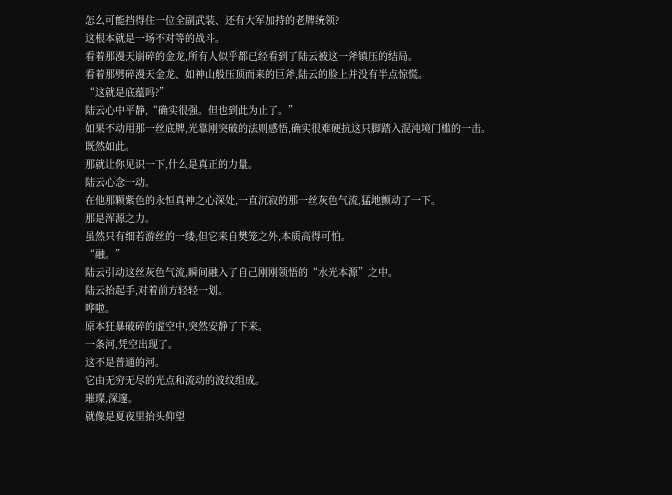怎么可能挡得住一位全副武装、还有大军加持的老牌统领?
这根本就是一场不对等的战斗。
看着那漫天崩碎的金龙,所有人似乎都已经看到了陆云被这一斧镇压的结局。
看着那劈碎漫天金龙、如神山般压顶而来的巨斧,陆云的脸上并没有半点惊慌。
“这就是底蕴吗?”
陆云心中平静,“确实很强。但也到此为止了。”
如果不动用那一丝底牌,光靠刚突破的法则感悟,确实很难硬抗这只脚踏入混沌境门槛的一击。
既然如此。
那就让你见识一下,什么是真正的力量。
陆云心念一动。
在他那颗紫色的永恒真神之心深处,一直沉寂的那一丝灰色气流,猛地颤动了一下。
那是浑源之力。
虽然只有细若游丝的一缕,但它来自樊笼之外,本质高得可怕。
“融。”
陆云引动这丝灰色气流,瞬间融入了自己刚刚领悟的“水光本源”之中。
陆云抬起手,对着前方轻轻一划。
哗啦。
原本狂暴破碎的虚空中,突然安静了下来。
一条河,凭空出现了。
这不是普通的河。
它由无穷无尽的光点和流动的波纹组成。
璀璨,深邃。
就像是夏夜里抬头仰望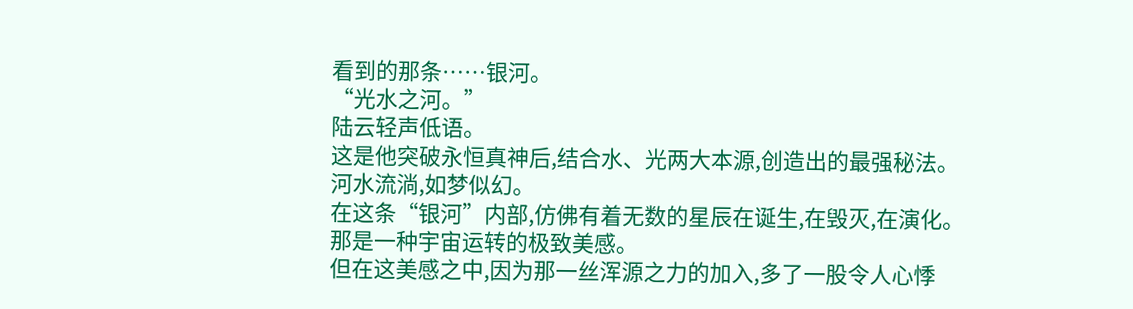看到的那条……银河。
“光水之河。”
陆云轻声低语。
这是他突破永恒真神后,结合水、光两大本源,创造出的最强秘法。
河水流淌,如梦似幻。
在这条“银河”内部,仿佛有着无数的星辰在诞生,在毁灭,在演化。
那是一种宇宙运转的极致美感。
但在这美感之中,因为那一丝浑源之力的加入,多了一股令人心悸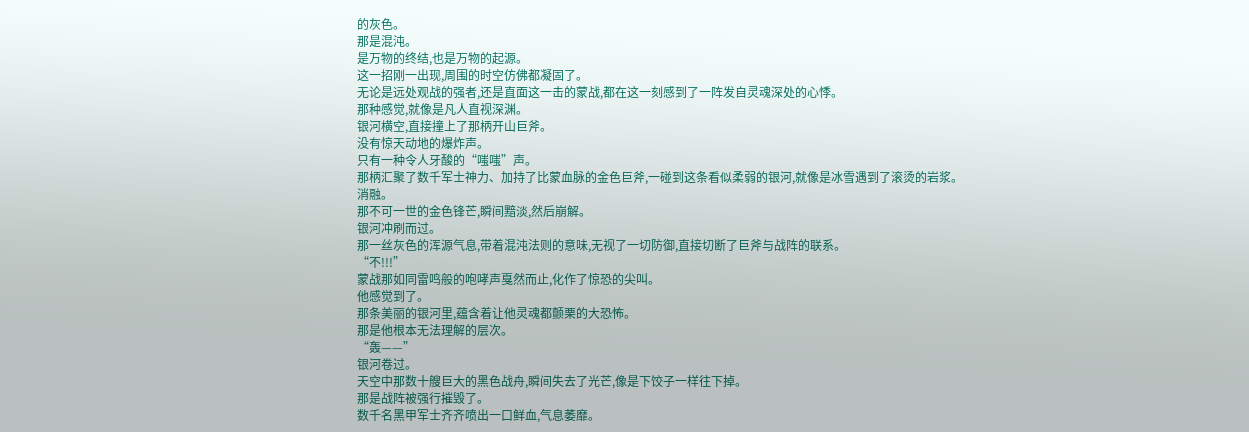的灰色。
那是混沌。
是万物的终结,也是万物的起源。
这一招刚一出现,周围的时空仿佛都凝固了。
无论是远处观战的强者,还是直面这一击的蒙战,都在这一刻感到了一阵发自灵魂深处的心悸。
那种感觉,就像是凡人直视深渊。
银河横空,直接撞上了那柄开山巨斧。
没有惊天动地的爆炸声。
只有一种令人牙酸的“嗤嗤”声。
那柄汇聚了数千军士神力、加持了比蒙血脉的金色巨斧,一碰到这条看似柔弱的银河,就像是冰雪遇到了滚烫的岩浆。
消融。
那不可一世的金色锋芒,瞬间黯淡,然后崩解。
银河冲刷而过。
那一丝灰色的浑源气息,带着混沌法则的意味,无视了一切防御,直接切断了巨斧与战阵的联系。
“不!!!”
蒙战那如同雷鸣般的咆哮声戛然而止,化作了惊恐的尖叫。
他感觉到了。
那条美丽的银河里,蕴含着让他灵魂都颤栗的大恐怖。
那是他根本无法理解的层次。
“轰——”
银河卷过。
天空中那数十艘巨大的黑色战舟,瞬间失去了光芒,像是下饺子一样往下掉。
那是战阵被强行摧毁了。
数千名黑甲军士齐齐喷出一口鲜血,气息萎靡。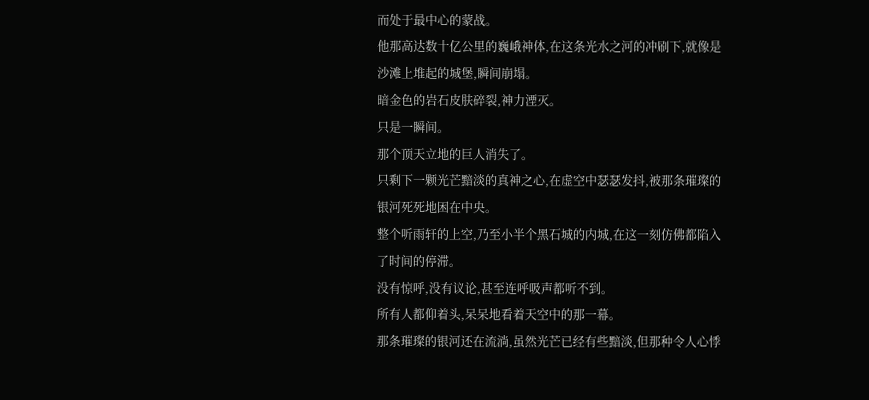而处于最中心的蒙战。
他那高达数十亿公里的巍峨神体,在这条光水之河的冲刷下,就像是沙滩上堆起的城堡,瞬间崩塌。
暗金色的岩石皮肤碎裂,神力湮灭。
只是一瞬间。
那个顶天立地的巨人消失了。
只剩下一颗光芒黯淡的真神之心,在虚空中瑟瑟发抖,被那条璀璨的银河死死地困在中央。
整个听雨轩的上空,乃至小半个黑石城的内城,在这一刻仿佛都陷入了时间的停滞。
没有惊呼,没有议论,甚至连呼吸声都听不到。
所有人都仰着头,呆呆地看着天空中的那一幕。
那条璀璨的银河还在流淌,虽然光芒已经有些黯淡,但那种令人心悸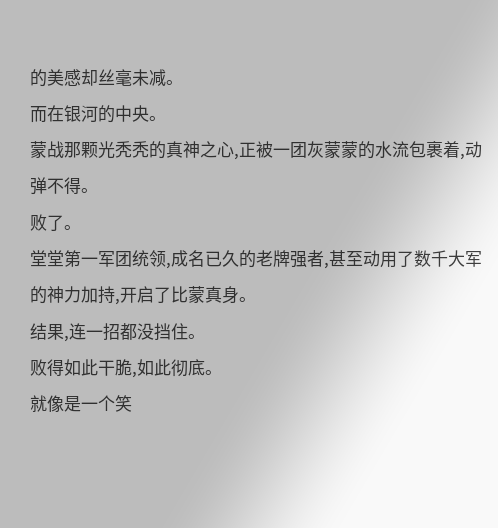的美感却丝毫未减。
而在银河的中央。
蒙战那颗光秃秃的真神之心,正被一团灰蒙蒙的水流包裹着,动弹不得。
败了。
堂堂第一军团统领,成名已久的老牌强者,甚至动用了数千大军的神力加持,开启了比蒙真身。
结果,连一招都没挡住。
败得如此干脆,如此彻底。
就像是一个笑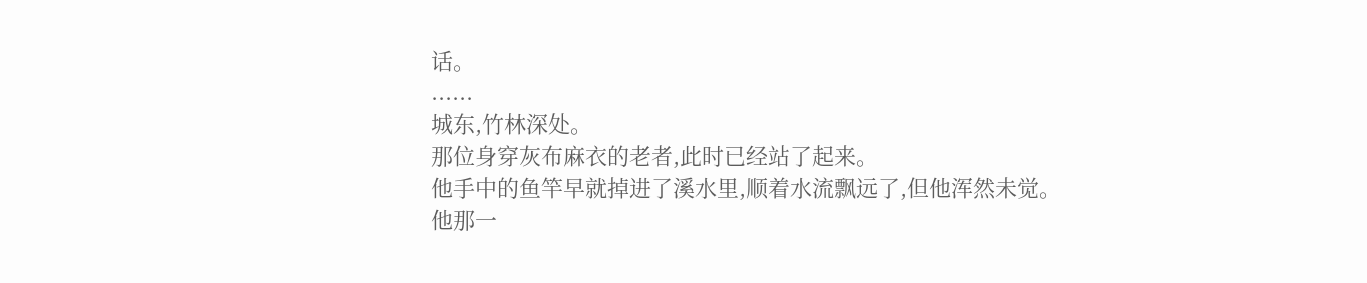话。
......
城东,竹林深处。
那位身穿灰布麻衣的老者,此时已经站了起来。
他手中的鱼竿早就掉进了溪水里,顺着水流飘远了,但他浑然未觉。
他那一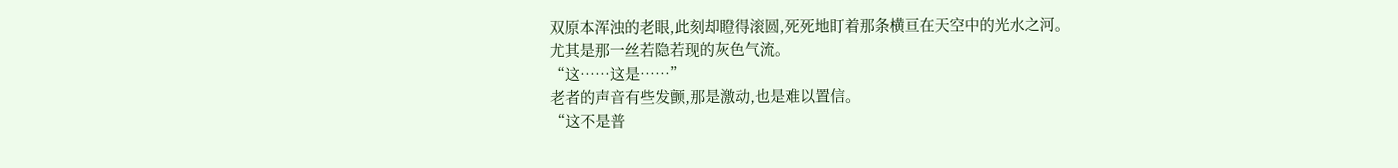双原本浑浊的老眼,此刻却瞪得滚圆,死死地盯着那条横亘在天空中的光水之河。
尤其是那一丝若隐若现的灰色气流。
“这……这是……”
老者的声音有些发颤,那是激动,也是难以置信。
“这不是普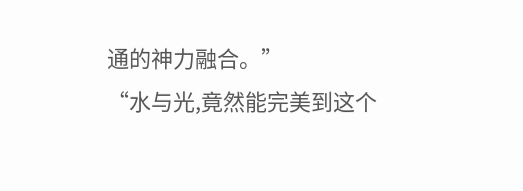通的神力融合。”
“水与光,竟然能完美到这个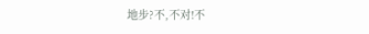地步?不,不对!不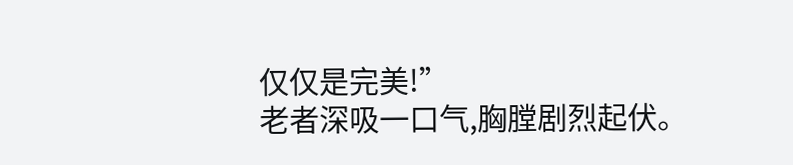仅仅是完美!”
老者深吸一口气,胸膛剧烈起伏。